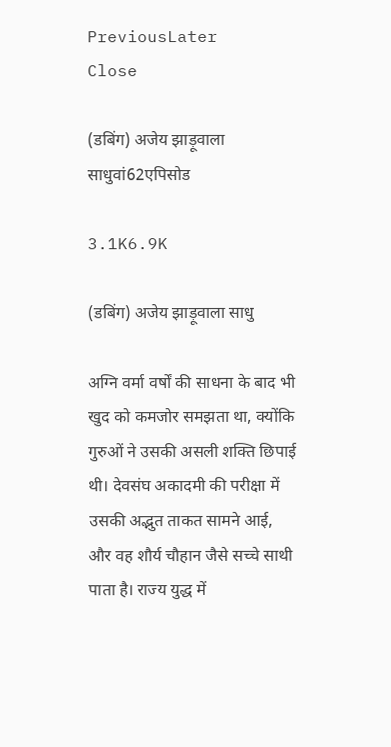PreviousLater
Close

(डबिंग) अजेय झाड़ूवाला साधुवां62एपिसोड

3.1K6.9K

(डबिंग) अजेय झाड़ूवाला साधु

अग्नि वर्मा वर्षों की साधना के बाद भी खुद को कमजोर समझता था, क्योंकि गुरुओं ने उसकी असली शक्ति छिपाई थी। देवसंघ अकादमी की परीक्षा में उसकी अद्भुत ताकत सामने आई, और वह शौर्य चौहान जैसे सच्चे साथी पाता है। राज्य युद्ध में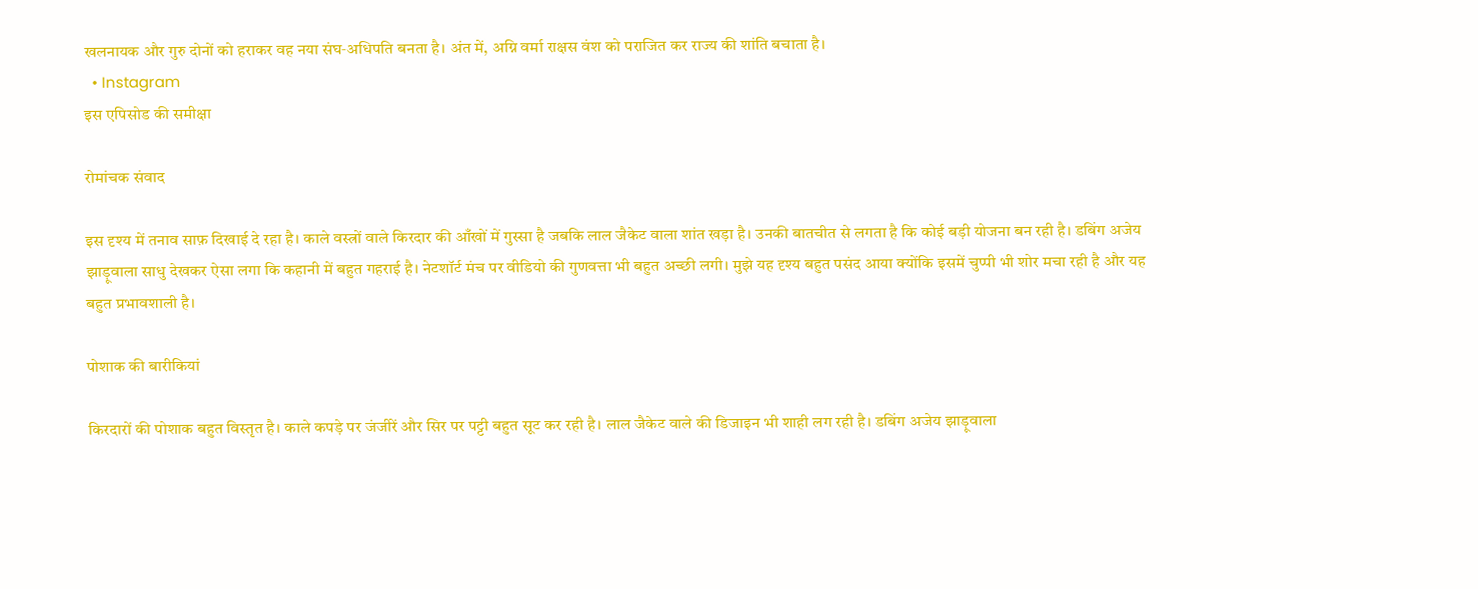खलनायक और गुरु दोनों को हराकर वह नया संघ‑अधिपति बनता है। अंत में, अग्नि वर्मा राक्षस वंश को पराजित कर राज्य की शांति बचाता है।
  • Instagram
इस एपिसोड की समीक्षा

रोमांचक संवाद

इस दृश्य में तनाव साफ़ दिखाई दे रहा है। काले वस्त्रों वाले किरदार की आँखों में गुस्सा है जबकि लाल जैकेट वाला शांत खड़ा है। उनकी बातचीत से लगता है कि कोई बड़ी योजना बन रही है। डबिंग अजेय झाड़ूवाला साधु देखकर ऐसा लगा कि कहानी में बहुत गहराई है। नेटशॉर्ट मंच पर वीडियो की गुणवत्ता भी बहुत अच्छी लगी। मुझे यह दृश्य बहुत पसंद आया क्योंकि इसमें चुप्पी भी शोर मचा रही है और यह बहुत प्रभावशाली है।

पोशाक की बारीकियां

किरदारों की पोशाक बहुत विस्तृत है। काले कपड़े पर जंजीरें और सिर पर पट्टी बहुत सूट कर रही है। लाल जैकेट वाले की डिजाइन भी शाही लग रही है। डबिंग अजेय झाड़ूवाला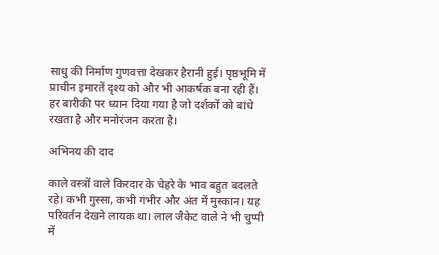साधु की निर्माण गुणवत्ता देखकर हैरानी हुई। पृष्ठभूमि में प्राचीन इमारतें दृश्य को और भी आकर्षक बना रही हैं। हर बारीकी पर ध्यान दिया गया है जो दर्शकों को बांधे रखता है और मनोरंजन करता है।

अभिनय की दाद

काले वस्त्रों वाले किरदार के चेहरे के भाव बहुत बदलते रहे। कभी गुस्सा, कभी गंभीर और अंत में मुस्कान। यह परिवर्तन देखने लायक था। लाल जैकेट वाले ने भी चुप्पी में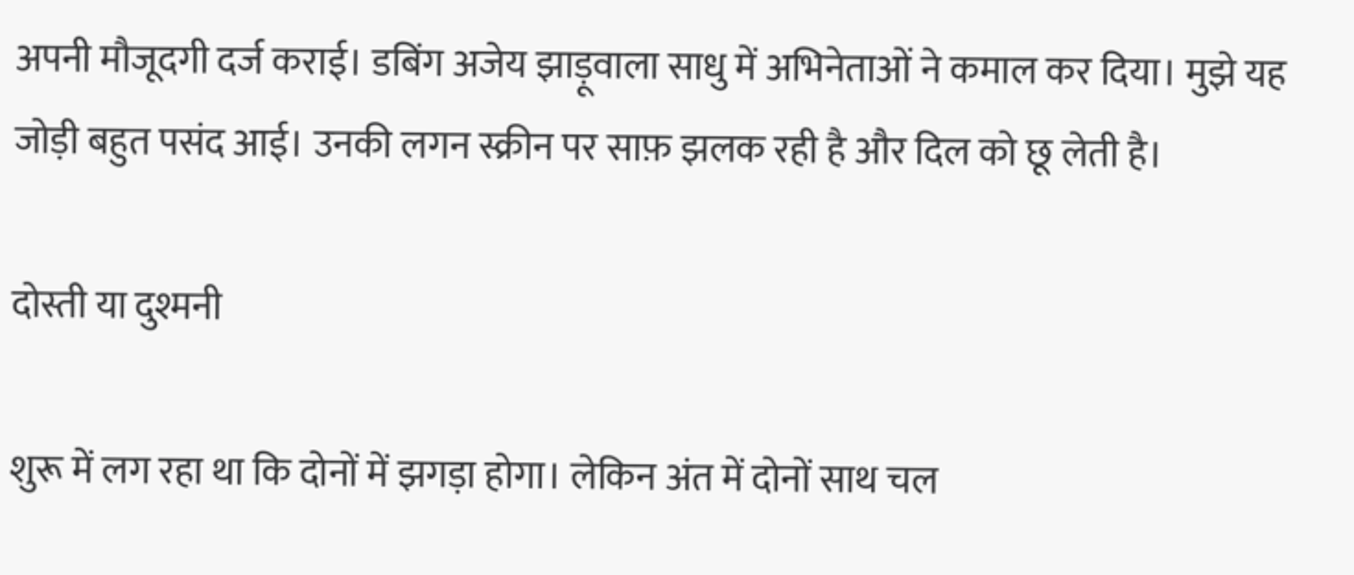अपनी मौजूदगी दर्ज कराई। डबिंग अजेय झाड़ूवाला साधु में अभिनेताओं ने कमाल कर दिया। मुझे यह जोड़ी बहुत पसंद आई। उनकी लगन स्क्रीन पर साफ़ झलक रही है और दिल को छू लेती है।

दोस्ती या दुश्मनी

शुरू में लग रहा था कि दोनों में झगड़ा होगा। लेकिन अंत में दोनों साथ चल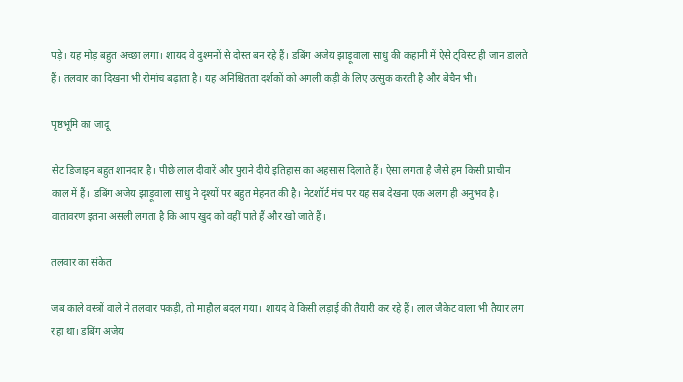पड़े। यह मोड़ बहुत अच्छा लगा। शायद वे दुश्मनों से दोस्त बन रहे हैं। डबिंग अजेय झाड़ूवाला साधु की कहानी में ऐसे ट्विस्ट ही जान डालते हैं। तलवार का दिखना भी रोमांच बढ़ाता है। यह अनिश्चितता दर्शकों को अगली कड़ी के लिए उत्सुक करती है और बेचैन भी।

पृष्ठभूमि का जादू

सेट डिजाइन बहुत शानदार है। पीछे लाल दीवारें और पुराने दीये इतिहास का अहसास दिलाते हैं। ऐसा लगता है जैसे हम किसी प्राचीन काल में हैं। डबिंग अजेय झाड़ूवाला साधु ने दृश्यों पर बहुत मेहनत की है। नेटशॉर्ट मंच पर यह सब देखना एक अलग ही अनुभव है। वातावरण इतना असली लगता है कि आप खुद को वहीं पाते हैं और खो जाते हैं।

तलवार का संकेत

जब काले वस्त्रों वाले ने तलवार पकड़ी, तो माहौल बदल गया। शायद वे किसी लड़ाई की तैयारी कर रहे हैं। लाल जैकेट वाला भी तैयार लग रहा था। डबिंग अजेय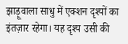झाड़ूवाला साधु में एक्शन दृश्यों का इंतज़ार रहेगा। यह दृश्य उसी की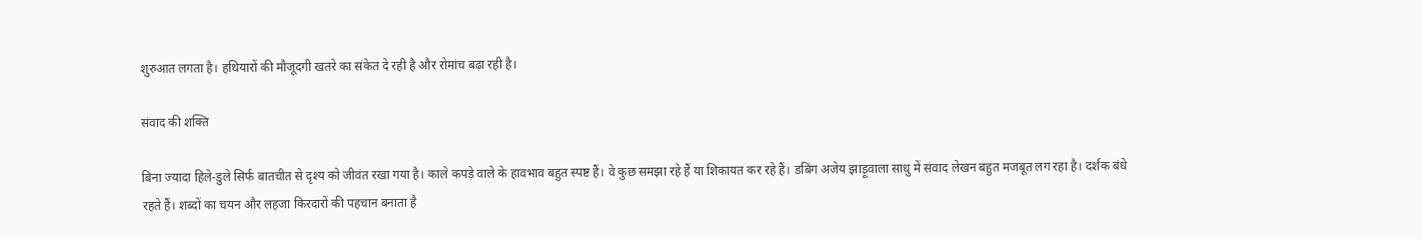शुरुआत लगता है। हथियारों की मौजूदगी खतरे का संकेत दे रही है और रोमांच बढ़ा रही है।

संवाद की शक्ति

बिना ज्यादा हिले-डुले सिर्फ बातचीत से दृश्य को जीवंत रखा गया है। काले कपड़े वाले के हावभाव बहुत स्पष्ट हैं। वे कुछ समझा रहे हैं या शिकायत कर रहे हैं। डबिंग अजेय झाड़ूवाला साधु में संवाद लेखन बहुत मजबूत लग रहा है। दर्शक बंधे रहते हैं। शब्दों का चयन और लहजा किरदारों की पहचान बनाता है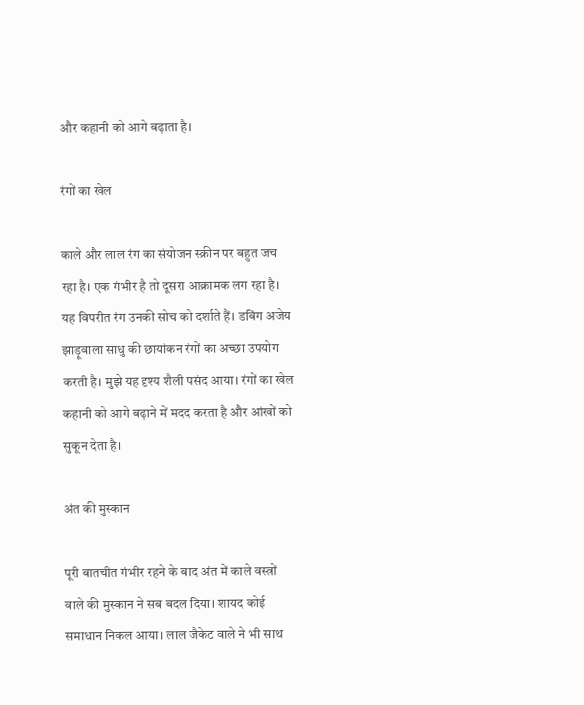और कहानी को आगे बढ़ाता है।

रंगों का खेल

काले और लाल रंग का संयोजन स्क्रीन पर बहुत जच रहा है। एक गंभीर है तो दूसरा आक्रामक लग रहा है। यह विपरीत रंग उनकी सोच को दर्शाते हैं। डबिंग अजेय झाड़ूवाला साधु की छायांकन रंगों का अच्छा उपयोग करती है। मुझे यह दृश्य शैली पसंद आया। रंगों का खेल कहानी को आगे बढ़ाने में मदद करता है और आंखों को सुकून देता है।

अंत की मुस्कान

पूरी बातचीत गंभीर रहने के बाद अंत में काले वस्त्रों वाले की मुस्कान ने सब बदल दिया। शायद कोई समाधान निकल आया। लाल जैकेट वाले ने भी साथ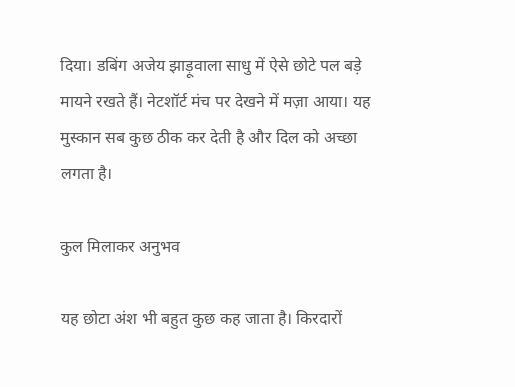दिया। डबिंग अजेय झाड़ूवाला साधु में ऐसे छोटे पल बड़े मायने रखते हैं। नेटशॉर्ट मंच पर देखने में मज़ा आया। यह मुस्कान सब कुछ ठीक कर देती है और दिल को अच्छा लगता है।

कुल मिलाकर अनुभव

यह छोटा अंश भी बहुत कुछ कह जाता है। किरदारों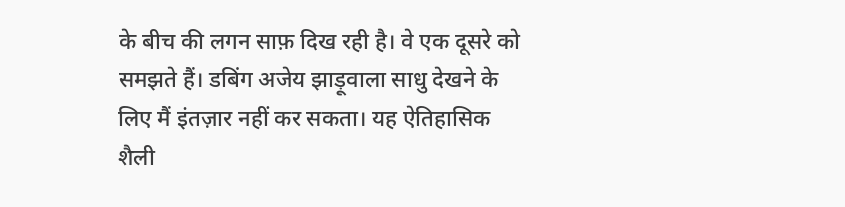के बीच की लगन साफ़ दिख रही है। वे एक दूसरे को समझते हैं। डबिंग अजेय झाड़ूवाला साधु देखने के लिए मैं इंतज़ार नहीं कर सकता। यह ऐतिहासिक शैली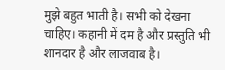मुझे बहुत भाती है। सभी को देखना चाहिए। कहानी में दम है और प्रस्तुति भी शानदार है और लाजवाब है।